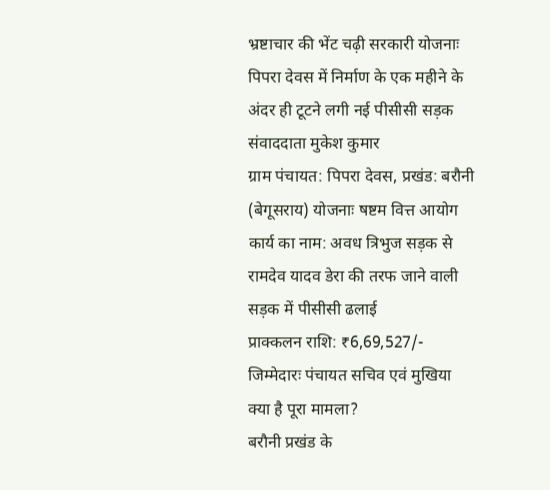भ्रष्टाचार की भेंट चढ़ी सरकारी योजनाः पिपरा देवस में निर्माण के एक महीने के अंदर ही टूटने लगी नई पीसीसी सड़क
संवाददाता मुकेश कुमार
ग्राम पंचायत: पिपरा देवस, प्रखंड: बरौनी (बेगूसराय) योजनाः षष्टम वित्त आयोग कार्य का नाम: अवध त्रिभुज सड़क से रामदेव यादव डेरा की तरफ जाने वाली सड़क में पीसीसी ढलाई
प्राक्कलन राशि: ₹6,69,527/-
जिम्मेदारः पंचायत सचिव एवं मुखिया
क्या है पूरा मामला?
बरौनी प्रखंड के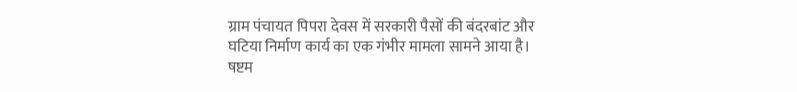ग्राम पंचायत पिपरा देवस में सरकारी पैसों की बंदरबांट और घटिया निर्माण कार्य का एक गंभीर मामला सामने आया है। षष्टम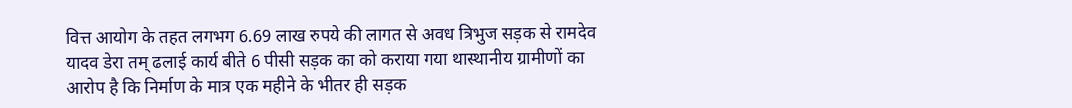वित्त आयोग के तहत लगभग 6.69 लाख रुपये की लागत से अवध त्रिभुज सड़क से रामदेव यादव डेरा तम् ढलाई कार्य बीते 6 पीसी सड़क का को कराया गया थास्थानीय ग्रामीणों का आरोप है कि निर्माण के मात्र एक महीने के भीतर ही सड़क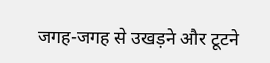जगह-जगह से उखड़ने और टूटने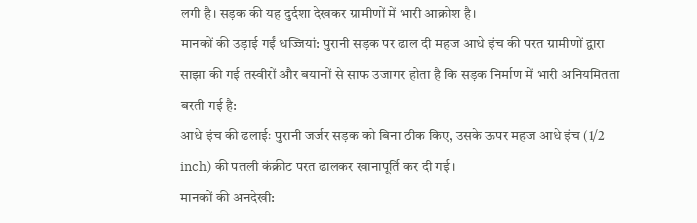लगी है। सड़क की यह दुर्दशा देखकर ग्रामीणों में भारी आक्रोश है।
मानकों की उड़ाई गईं धज्जियां: पुरानी सड़क पर ढाल दी महज आधे इंच की परत ग्रामीणों द्वारा साझा की गई तस्वीरों और बयानों से साफ उजागर होता है कि सड़क निर्माण में भारी अनियमितता बरती गई है:
आधे इंच की ढलाईः पुरानी जर्जर सड़क को बिना ठीक किए, उसके ऊपर महज आधे इंच (1/2 inch) की पतली कंक्रीट परत ढालकर खानापूर्ति कर दी गई।
मानकों की अनदेखी: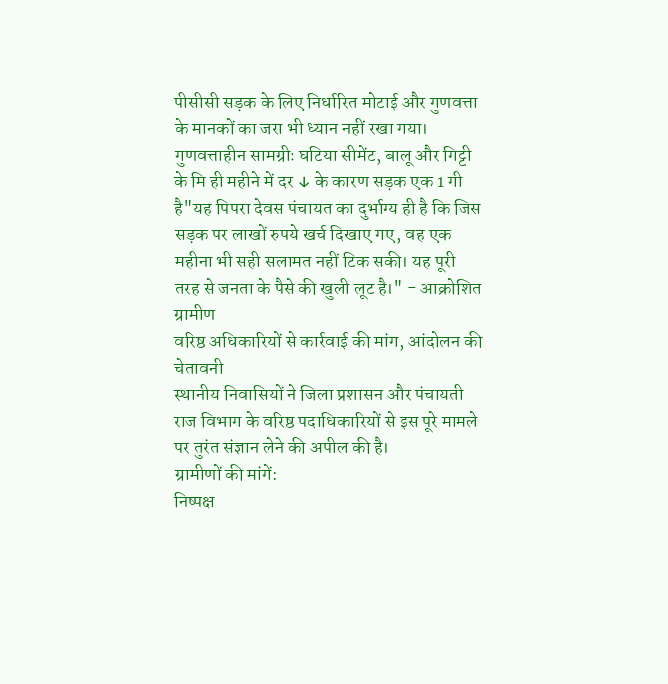पीसीसी सड़क के लिए निर्धारित मोटाई और गुणवत्ता के मानकों का जरा भी ध्यान नहीं रखा गया।
गुणवत्ताहीन सामग्रीः घटिया सीमेंट, बालू और गिट्टी के मि ही महीने में दर ↓ के कारण सड़क एक 1 गी है"यह पिपरा देवस पंचायत का दुर्भाग्य ही है कि जिस सड़क पर लाखों रुपये खर्च दिखाए गए, वह एक महीना भी सही सलामत नहीं टिक सकी। यह पूरी तरह से जनता के पैसे की खुली लूट है।" - आक्रोशित ग्रामीण
वरिष्ठ अधिकारियों से कार्रवाई की मांग, आंदोलन की चेतावनी
स्थानीय निवासियों ने जिला प्रशासन और पंचायती राज विभाग के वरिष्ठ पदाधिकारियों से इस पूरे मामले पर तुरंत संज्ञान लेने की अपील की है।
ग्रामीणों की मांगें:
निष्पक्ष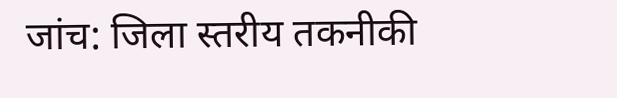जांच: जिला स्तरीय तकनीकी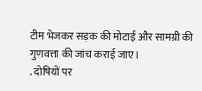टीम भेजकर सड़क की मोटाई और सामग्री की गुणवत्ता की जांच कराई जाए।
. दोषियों पर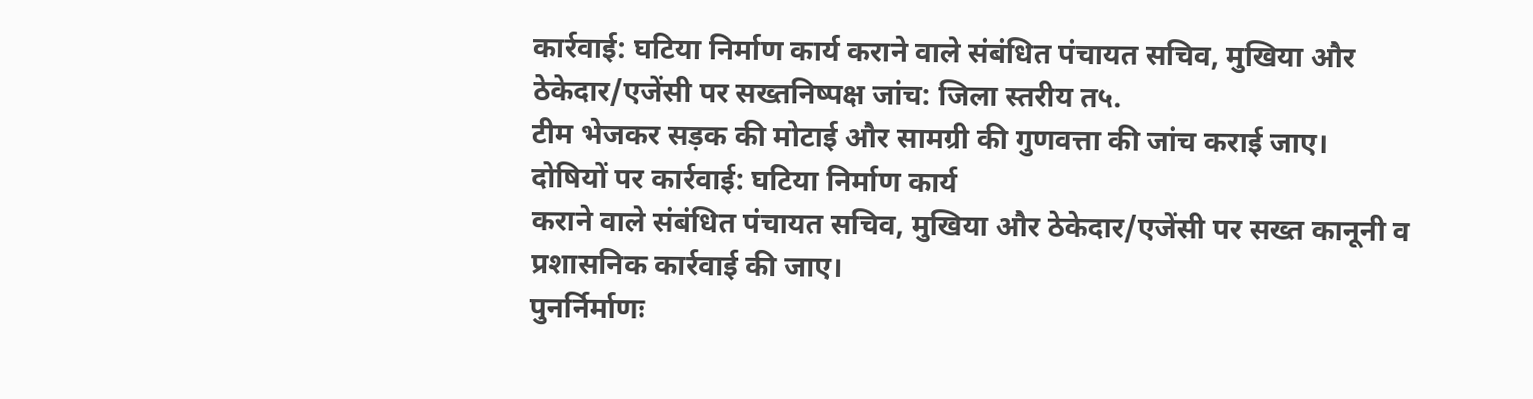कार्रवाई: घटिया निर्माण कार्य कराने वाले संबंधित पंचायत सचिव, मुखिया और ठेकेदार/एजेंसी पर सख्तनिष्पक्ष जांच: जिला स्तरीय त५.
टीम भेजकर सड़क की मोटाई और सामग्री की गुणवत्ता की जांच कराई जाए।
दोषियों पर कार्रवाई: घटिया निर्माण कार्य
कराने वाले संबंधित पंचायत सचिव, मुखिया और ठेकेदार/एजेंसी पर सख्त कानूनी व प्रशासनिक कार्रवाई की जाए।
पुनर्निर्माणः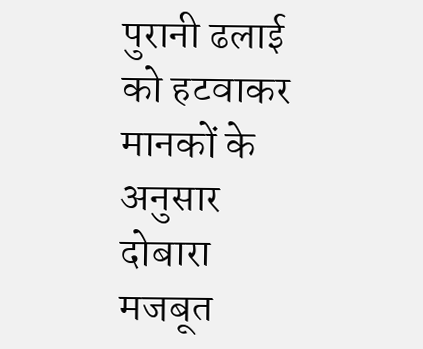पुरानी ढलाई को हटवाकर मानकों के अनुसार दोबारा मजबूत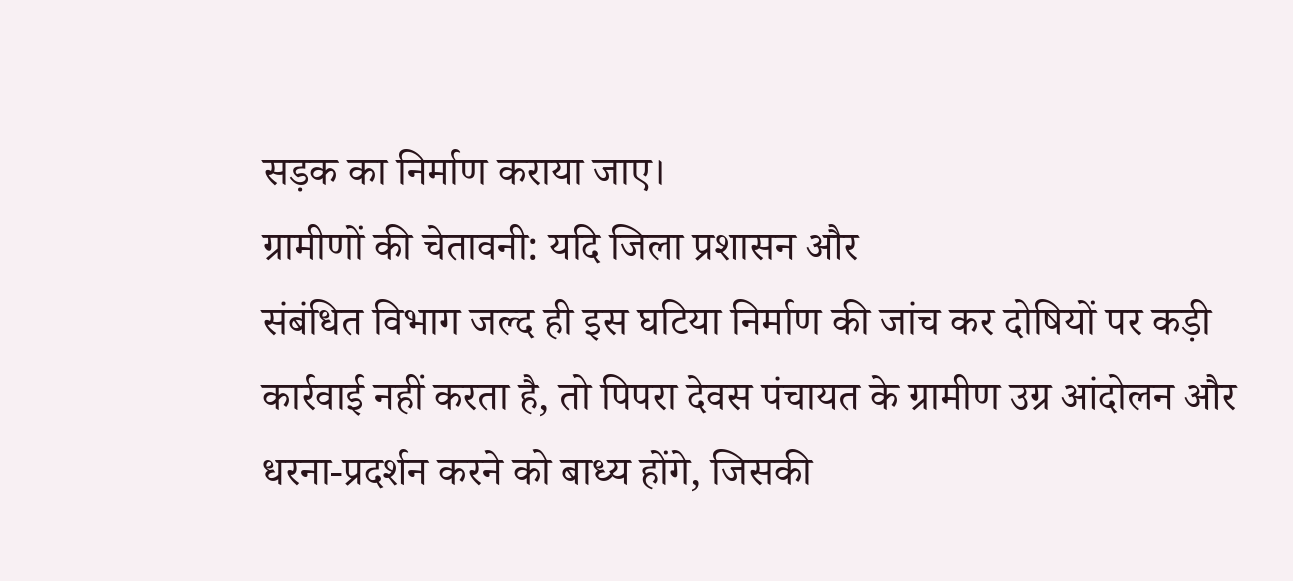सड़क का निर्माण कराया जाए।
ग्रामीणों की चेतावनी: यदि जिला प्रशासन और
संबंधित विभाग जल्द ही इस घटिया निर्माण की जांच कर दोषियों पर कड़ी कार्रवाई नहीं करता है, तो पिपरा देवस पंचायत के ग्रामीण उग्र आंदोलन और धरना-प्रदर्शन करने को बाध्य होंगे, जिसकी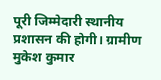पूरी जिम्मेदारी स्थानीय प्रशासन की होगी। ग्रामीण मुकेश कुमार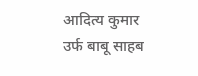आदित्य कुमार उर्फ बाबू साहब